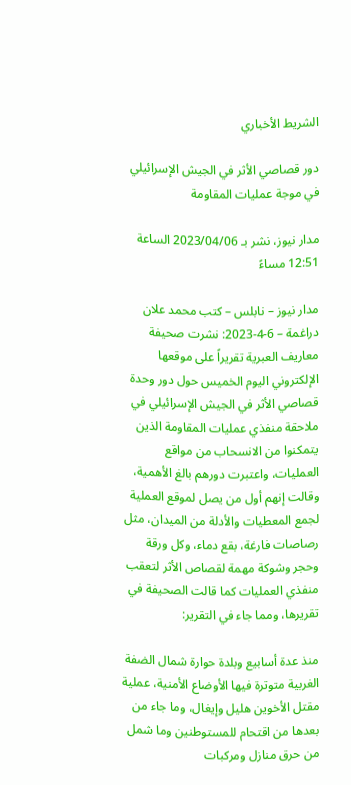الشريط الأخباري

دور قصاصي الأثر في الجيش الإسرائيلي في موجة عمليات المقاومة

مدار نيوز، نشر بـ 2023/04/06 الساعة 12:51 مساءً

مدار نيوز – نابلس – كتب محمد علان دراغمة – 6-4-2023: نشرت صحيفة معاريف العبرية تقريراً على موقعها الإلكتروني اليوم الخميس حول دور وحدة قصاصي الأثر في الجيش الإسرائيلي في ملاحقة منفذي عمليات المقاومة الذين يتمكنوا من الانسحاب من مواقع العمليات، واعتبرت دورهم بالغ الأهمية، وقالت إنهم أول من يصل لموقع العملية لجمع المعطيات والأدلة من الميدان، مثل رصاصات فارغة، بقع دماء، وكل ورقة وحجر وشوكة مهمة لقصاص الأثر لتعقب منفذي العمليات كما قالت الصحيفة في تقريرها، ومما جاء في التقرير:

منذ عدة أسابيع وبلدة حوارة شمال الضفة الغربية متوترة فيها الأوضاع الأمنية، عملية مقتل الأخوين هليل وإيغال، وما جاء من بعدها من اقتحام للمستوطنين وما شمل من حرق منازل ومركبات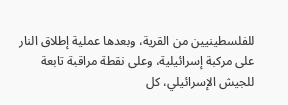للفلسطينيين من القرية، وبعدها عملية إطلاق النار على مركبة إسرائيلية، وعلى نقطة مراقبة تابعة للجيش الإسرائيلي، كل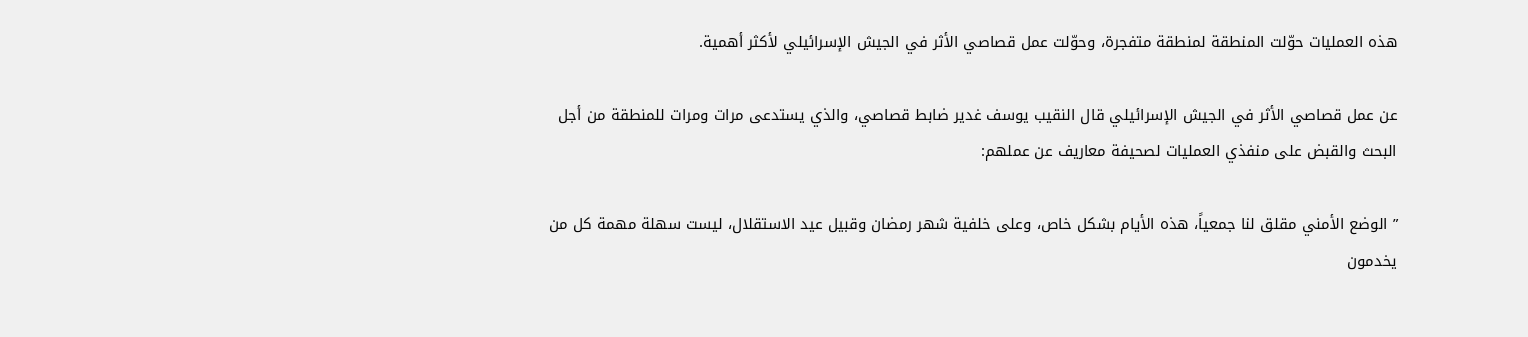هذه العمليات حوّلت المنطقة لمنطقة متفجرة، وحوّلت عمل قصاصي الأثر في الجيش الإسرائيلي لأكثر أهمية.

عن عمل قصاصي الأثر في الجيش الإسرائيلي قال النقيب يوسف غدير ضابط قصاصي، والذي يستدعى مرات ومرات للمنطقة من أجل البحث والقبض على منفذي العمليات لصحيفة معاريف عن عملهم:

” الوضع الأمني مقلق لنا جمعياً، هذه الأيام بشكل خاص، وعلى خلفية شهر رمضان وقبيل عيد الاستقلال، ليست سهلة مهمة كل من يخدمون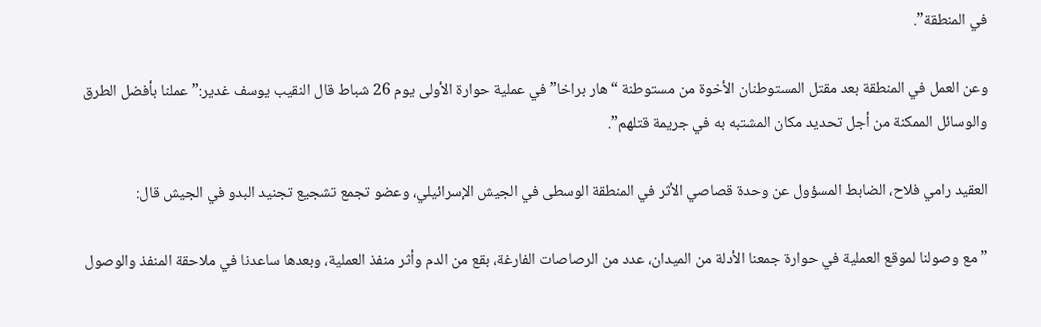في المنطقة”.

وعن العمل في المنطقة بعد مقتل المستوطنان الأخوة من مستوطنة “هار براخا” في عملية حوارة الأولى يوم 26 شباط قال النقيب يوسف غدير:” عملنا بأفضل الطرق والوسائل الممكنة من أجل تحديد مكان المشتبه به في جريمة قتلهم”.

العقيد رامي فلاح، الضابط المسؤول عن وحدة قصاصي الأثر في المنطقة الوسطى في الجيش الإسرائيلي، وعضو تجمع تشجيع تجنيد البدو في الجيش قال:

” مع وصولنا لموقع العملية في حوارة جمعنا الأدلة من الميدان، عدد من الرصاصات الفارغة، بقع من الدم وأثر منفذ العملية، وبعدها ساعدنا في ملاحقة المنفذ والوصول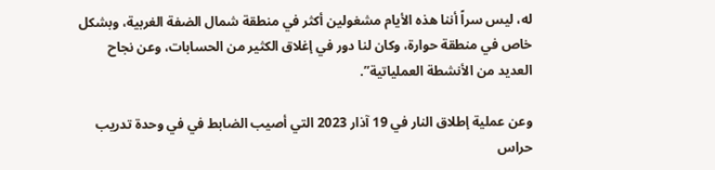له، ليس سراً أننا هذه الأيام مشغولين أكثر في منطقة شمال الضفة الغربية، وبشكل خاص في منطقة حوارة، وكان لنا دور في إغلاق الكثير من الحسابات، وعن نجاح العديد من الأنشطة العملياتية”.

وعن عملية إطلاق النار في 19 آذار 2023 التي أصيب الضابط في في وحدة تدريب حراس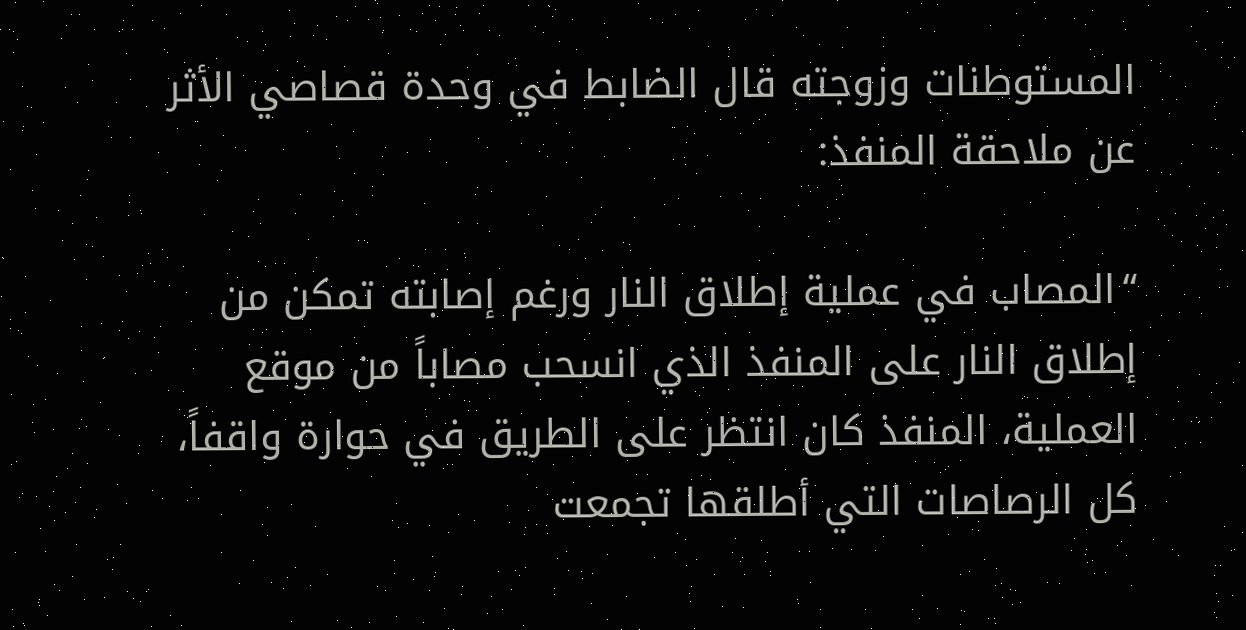المستوطنات وزوجته قال الضابط في وحدة قصاصي الأثر عن ملاحقة المنفذ:

“المصاب في عملية إطلاق النار ورغم إصابته تمكن من إطلاق النار على المنفذ الذي انسحب مصاباً من موقع العملية، المنفذ كان انتظر على الطريق في حوارة واقفاً، كل الرصاصات التي أطلقها تجمعت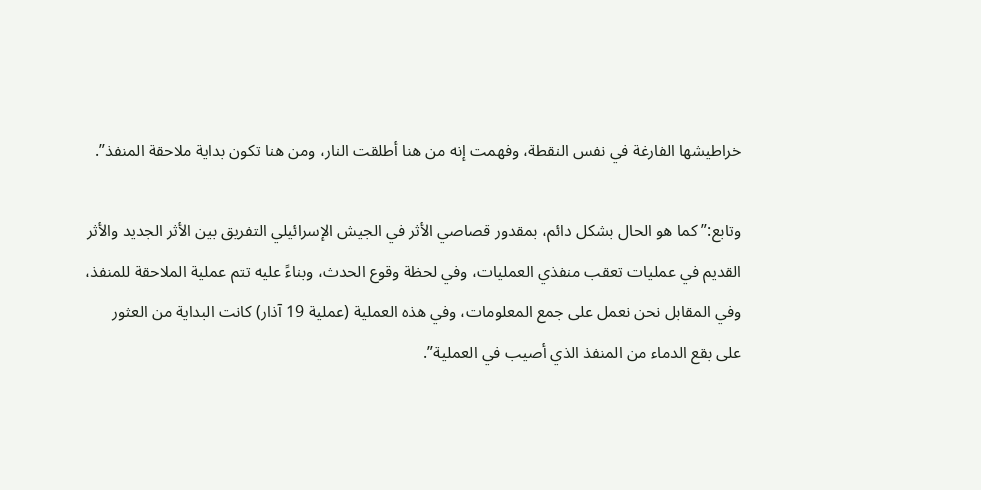خراطيشها الفارغة في نفس النقطة، وفهمت إنه من هنا أطلقت النار، ومن هنا تكون بداية ملاحقة المنفذ”.

وتابع:” كما هو الحال بشكل دائم، بمقدور قصاصي الأثر في الجيش الإسرائيلي التفريق بين الأثر الجديد والأثر القديم في عمليات تعقب منفذي العمليات، وفي لحظة وقوع الحدث، وبناءً عليه تتم عملية الملاحقة للمنفذ، وفي المقابل نحن نعمل على جمع المعلومات، وفي هذه العملية (عملية 19 آذار) كانت البداية من العثور على بقع الدماء من المنفذ الذي أصيب في العملية”.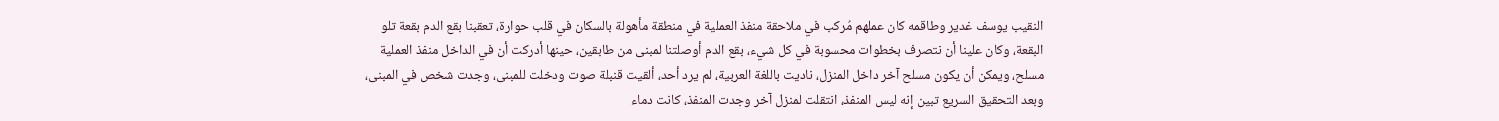النقيب يوسف غدير وطاقمه كان عملهم مُركب في ملاحقة منفذ العملية في منطقة مأهولة بالسكان في قلب حوارة، تعقبنا بقع الدم بقعة تلو البقعة، وكان علينا أن نتصرف بخطوات محسوبة في كل شيء، بقع الدم أوصلتنا لمبنى من طابقين، حينها أدركت أن في الداخل منفذ العملية مسلح، ويمكن أن يكون مسلح آخر داخل المنزل، ناديت باللغة العربية، لم يرد أحد، ألقيت قنبلة صوت ودخلت للمبنى، وجدت شخص في المبنى، وبعد التحقيق السريع تبين إنه ليس المنفذ، انتقلت لمنزل آخر وجدت المنفذ، كانت دماء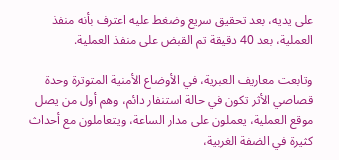على يديه، بعد تحقيق سريع وضغط عليه اعترف بأنه منفذ العملية، بعد 40 دقيقة تم القبض على منفذ العملية.

وتابعت معاريف العبرية، في الأوضاع الأمنية المتوترة وحدة قصاصي الأثر تكون في حالة استنفار دائم، وهم أول من يصل موقع العملية، يعملون على مدار الساعة، ويتعاملون مع أحداث كثيرة في الضفة الغربية،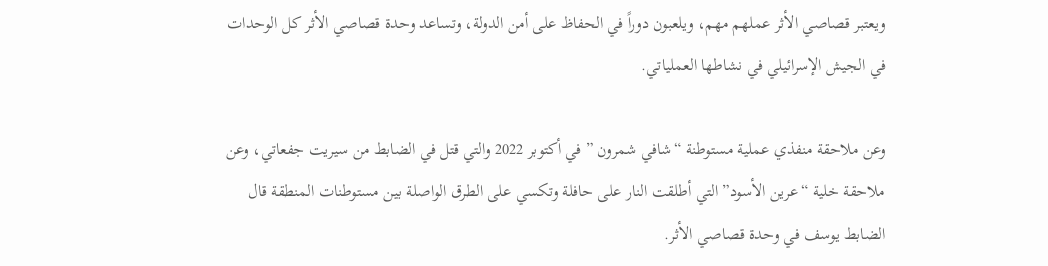ويعتبر قصاصي الأثر عملهم مهم، ويلعبون دوراً في الحفاظ على أمن الدولة، وتساعد وحدة قصاصي الأثر كل الوحدات في الجيش الإسرائيلي في نشاطها العملياتي.

وعن ملاحقة منفذي عملية مستوطنة “شافي شمرون ” في أكتوبر 2022 والتي قتل في الضابط من سيريت جفعاتي، وعن ملاحقة خلية “عرين الأسود” التي أطلقت النار على حافلة وتكسي على الطرق الواصلة بين مستوطنات المنطقة قال الضابط يوسف في وحدة قصاصي الأثر.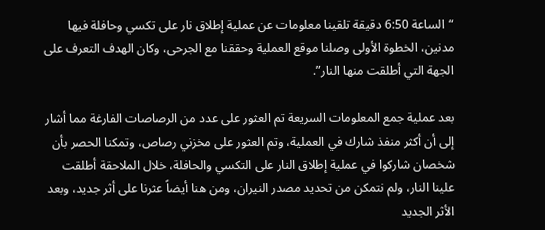“الساعة 6:50 دقيقة تلقينا معلومات عن عملية إطلاق نار على تكسي وحافلة فيها مدنين، الخطوة الأولى وصلنا موقع العملية وحققنا مع الجرحى، وكان الهدف التعرف على الجهة التي أطلقت منها النار”.

بعد عملية جمع المعلومات السريعة تم العثور على عدد من الرصاصات الفارغة مما أشار إلى أن أكثر منفذ شارك في العملية، وتم العثور على مخزني رصاص، وتمكنا الحصر بأن شخصان شاركوا في عملية إطلاق النار على التكسي والحافلة، خلال الملاحقة أطلقت علينا النار، ولم نتمكن من تحديد مصدر النيران، ومن هنا أيضاً عثرنا على أثر جديد، وبعد الأثر الجديد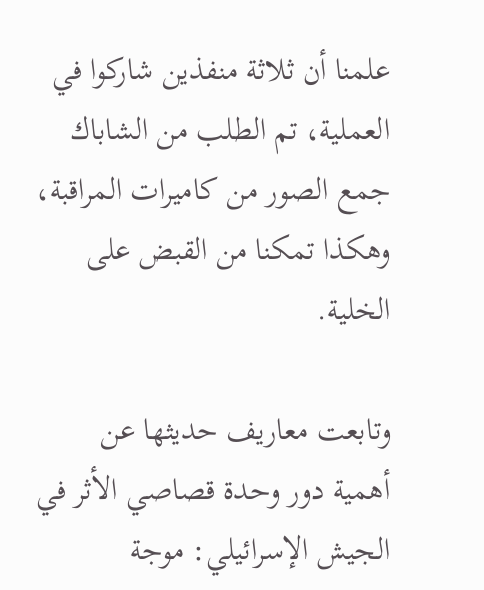علمنا أن ثلاثة منفذين شاركوا في العملية، تم الطلب من الشاباك جمع الصور من كاميرات المراقبة، وهكذا تمكنا من القبض على الخلية.

وتابعت معاريف حديثها عن أهمية دور وحدة قصاصي الأثر في الجيش الإسرائيلي: موجة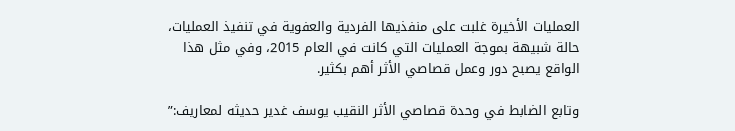العمليات الأخيرة غلبت على منفذيها الفردية والعفوية في تنفيذ العمليات، حالة شبيهة بموجة العمليات التي كانت في العام 2015، وفي مثل هذا الواقع يصبح دور وعمل قصاصي الأثر أهم بكثير.

وتابع الضابط في وحدة قصاصي الأثر النقيب يوسف غدير حديثه لمعاريف:”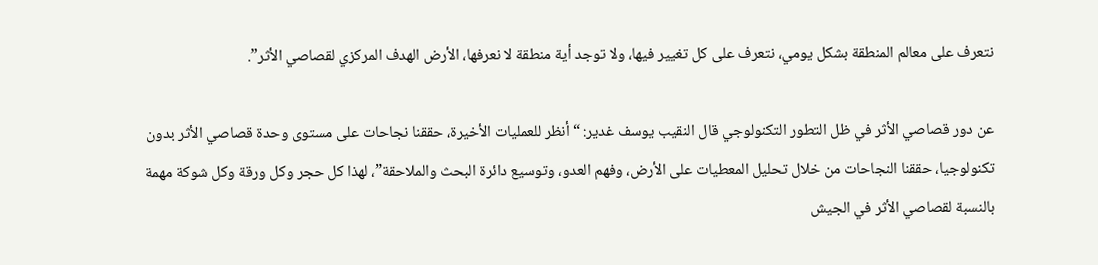نتعرف على معالم المنطقة بشكل يومي، نتعرف على كل تغيير فيها، ولا توجد أية منطقة لا نعرفها، الأرض الهدف المركزي لقصاصي الأثر”.

عن دور قصاصي الأثر في ظل التطور التكنولوجي قال النقيب يوسف غدير: “أنظر للعمليات الأخيرة، حققنا نجاحات على مستوى وحدة قصاصي الأثر بدون تكنولوجيا، حققنا النجاحات من خلال تحليل المعطيات على الأرض، وفهم العدو، وتوسيع دائرة البحث والملاحقة”، لهذا كل حجر وكل ورقة وكل شوكة مهمة بالنسبة لقصاصي الأثر في الجيش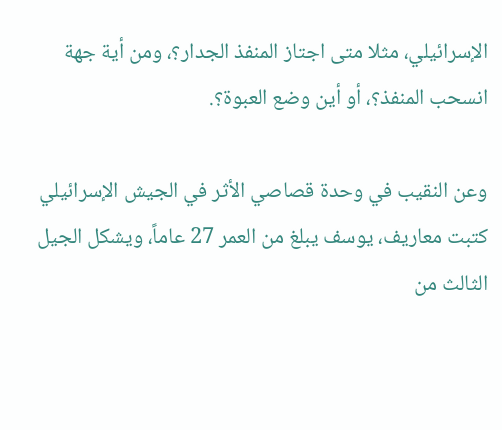الإسرائيلي، مثلا متى اجتاز المنفذ الجدار؟، ومن أية جهة انسحب المنفذ؟، أو أين وضع العبوة؟.

وعن النقيب في وحدة قصاصي الأثر في الجيش الإسرائيلي كتبت معاريف، يوسف يبلغ من العمر 27 عاماً، ويشكل الجيل الثالث من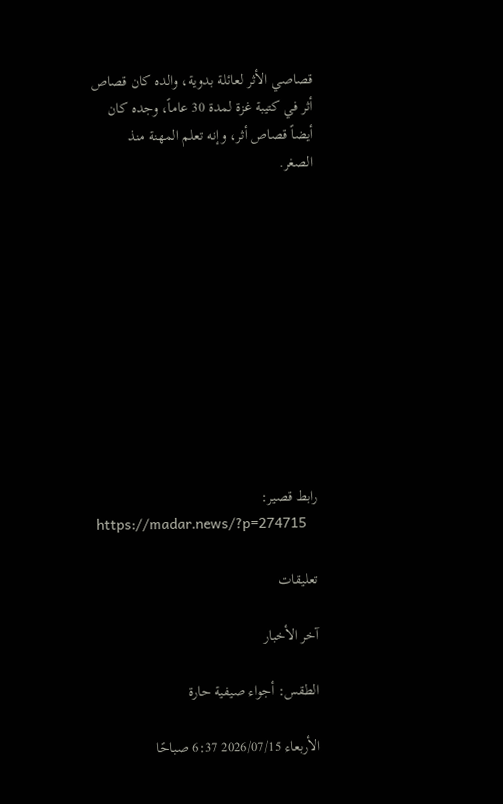قصاصي الأثر لعائلة بدوية، والده كان قصاص أثر في كتيبة غزة لمدة 30 عاماً، وجده كان أيضاً قصاص أثر، وإنه تعلم المهنة منذ الصغر.











رابط قصير:
https://madar.news/?p=274715

تعليقات

آخر الأخبار

الطقس: أجواء صيفية حارة

الأربعاء 2026/07/15 6:37 صباحًا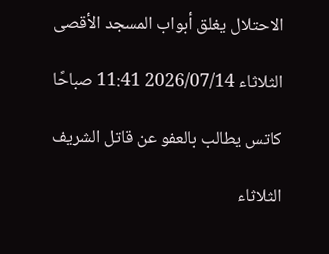الاحتلال يغلق أبواب المسجد الأقصى

الثلاثاء 2026/07/14 11:41 صباحًا

كاتس يطالب بالعفو عن قاتل الشريف

الثلاثاء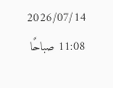2026/07/14 11:08 صباحًا